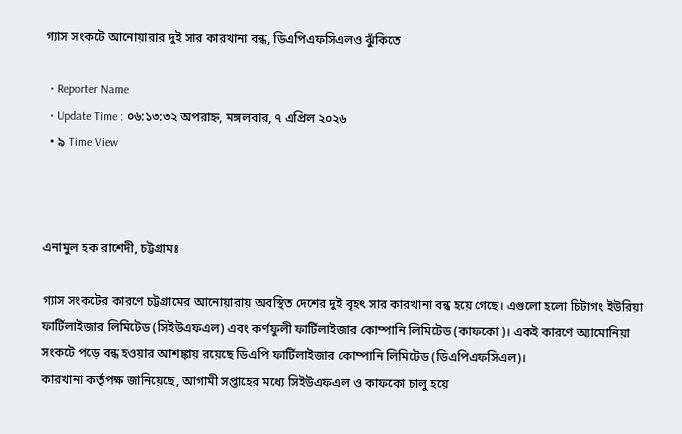গ্যাস সংকটে আনোয়ারার দুই সার কারখানা বন্ধ, ডিএপিএফসিএলও ঝুঁকিতে

  • Reporter Name
  • Update Time : ০৬:১৩:৩২ অপরাহ্ন, মঙ্গলবার, ৭ এপ্রিল ২০২৬
  • ৯ Time View



এনামুল হক রাশেদী, চট্টগ্রামঃ

গ্যাস সংকটের কারণে চট্টগ্রামের আনোয়ারায় অবস্থিত দেশের দুই বৃহৎ সার কারখানা বন্ধ হয়ে গেছে। এগুলো হলো চিটাগং ইউরিয়া ফার্টিলাইজার লিমিটেড (সিইউএফএল) এবং কর্ণফুলী ফার্টিলাইজার কোম্পানি লিমিটেড (কাফকো)। একই কারণে অ্যামোনিয়া সংকটে পড়ে বন্ধ হওয়ার আশঙ্কায় রয়েছে ডিএপি ফার্টিলাইজার কোম্পানি লিমিটেড (ডিএপিএফসিএল)।
কারখানা কর্তৃপক্ষ জানিয়েছে, আগামী সপ্তাহের মধ্যে সিইউএফএল ও কাফকো চালু হয়ে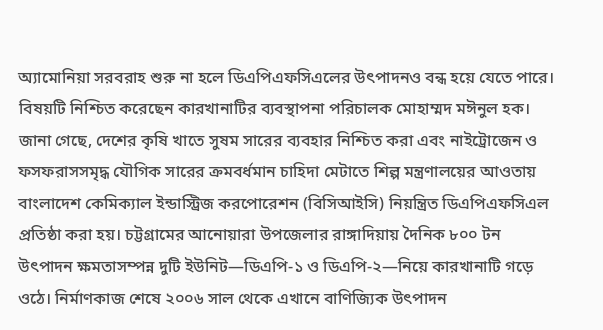অ্যামোনিয়া সরবরাহ শুরু না হলে ডিএপিএফসিএলের উৎপাদনও বন্ধ হয়ে যেতে পারে। বিষয়টি নিশ্চিত করেছেন কারখানাটির ব্যবস্থাপনা পরিচালক মোহাম্মদ মঈনুল হক।
জানা গেছে, দেশের কৃষি খাতে সুষম সারের ব্যবহার নিশ্চিত করা এবং নাইট্রোজেন ও ফসফরাসসমৃদ্ধ যৌগিক সারের ক্রমবর্ধমান চাহিদা মেটাতে শিল্প মন্ত্রণালয়ের আওতায় বাংলাদেশ কেমিক্যাল ইন্ডাস্ট্রিজ করপোরেশন (বিসিআইসি) নিয়ন্ত্রিত ডিএপিএফসিএল প্রতিষ্ঠা করা হয়। চট্টগ্রামের আনোয়ারা উপজেলার রাঙ্গাদিয়ায় দৈনিক ৮০০ টন উৎপাদন ক্ষমতাসম্পন্ন দুটি ইউনিট—ডিএপি-১ ও ডিএপি-২—নিয়ে কারখানাটি গড়ে ওঠে। নির্মাণকাজ শেষে ২০০৬ সাল থেকে এখানে বাণিজ্যিক উৎপাদন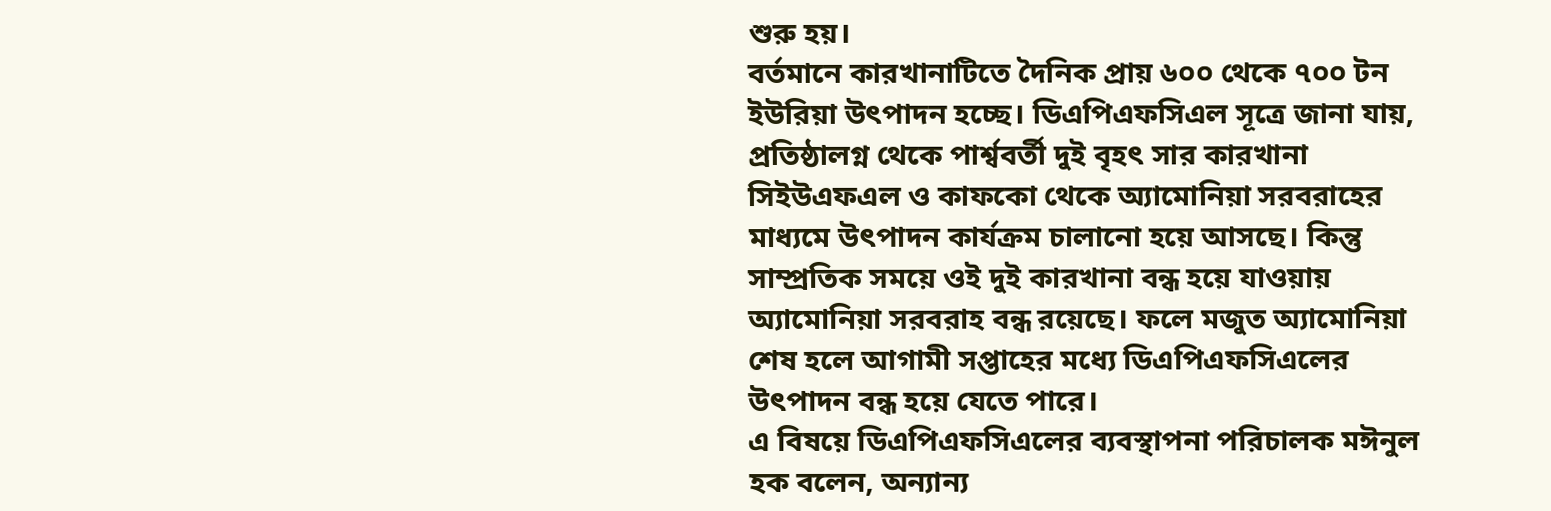শুরু হয়।
বর্তমানে কারখানাটিতে দৈনিক প্রায় ৬০০ থেকে ৭০০ টন ইউরিয়া উৎপাদন হচ্ছে। ডিএপিএফসিএল সূত্রে জানা যায়, প্রতিষ্ঠালগ্ন থেকে পার্শ্ববর্তী দুই বৃহৎ সার কারখানা সিইউএফএল ও কাফকো থেকে অ্যামোনিয়া সরবরাহের মাধ্যমে উৎপাদন কার্যক্রম চালানো হয়ে আসছে। কিন্তু সাম্প্রতিক সময়ে ওই দুই কারখানা বন্ধ হয়ে যাওয়ায় অ্যামোনিয়া সরবরাহ বন্ধ রয়েছে। ফলে মজুত অ্যামোনিয়া শেষ হলে আগামী সপ্তাহের মধ্যে ডিএপিএফসিএলের উৎপাদন বন্ধ হয়ে যেতে পারে।
এ বিষয়ে ডিএপিএফসিএলের ব্যবস্থাপনা পরিচালক মঈনুল হক বলেন, অন্যান্য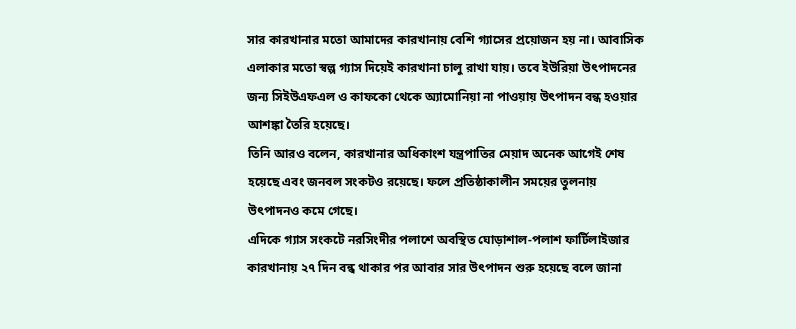সার কারখানার মতো আমাদের কারখানায় বেশি গ্যাসের প্রয়োজন হয় না। আবাসিক এলাকার মতো স্বল্প গ্যাস দিয়েই কারখানা চালু রাখা যায়। তবে ইউরিয়া উৎপাদনের জন্য সিইউএফএল ও কাফকো থেকে অ্যামোনিয়া না পাওয়ায় উৎপাদন বন্ধ হওয়ার আশঙ্কা তৈরি হয়েছে।
তিনি আরও বলেন, কারখানার অধিকাংশ যন্ত্রপাতির মেয়াদ অনেক আগেই শেষ হয়েছে এবং জনবল সংকটও রয়েছে। ফলে প্রতিষ্ঠাকালীন সময়ের তুলনায় উৎপাদনও কমে গেছে।
এদিকে গ্যাস সংকটে নরসিংদীর পলাশে অবস্থিত ঘোড়াশাল-পলাশ ফার্টিলাইজার কারখানায় ২৭ দিন বন্ধ থাকার পর আবার সার উৎপাদন শুরু হয়েছে বলে জানা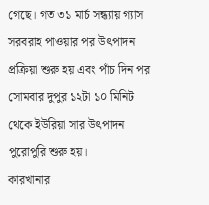গেছে। গত ৩১ মার্চ সন্ধ্যায় গ্যাস সরবরাহ পাওয়ার পর উৎপাদন প্রক্রিয়া শুরু হয় এবং পাঁচ দিন পর সোমবার দুপুর ১২টা ১০ মিনিট থেকে ইউরিয়া সার উৎপাদন পুরোপুরি শুরু হয়।
কারখানার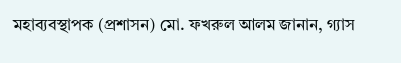মহাব্যবস্থাপক (প্রশাসন) মো. ফখরুল আলম জানান, গ্যাস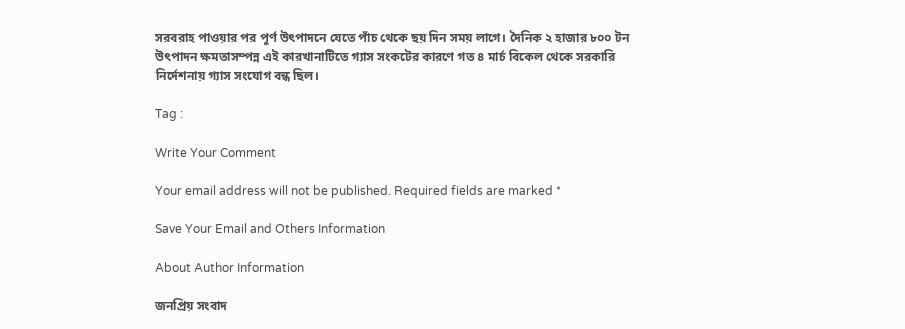সরবরাহ পাওয়ার পর পূর্ণ উৎপাদনে যেতে পাঁচ থেকে ছয় দিন সময় লাগে। দৈনিক ২ হাজার ৮০০ টন উৎপাদন ক্ষমতাসম্পন্ন এই কারখানাটিতে গ্যাস সংকটের কারণে গত ৪ মার্চ বিকেল থেকে সরকারি নির্দেশনায় গ্যাস সংযোগ বন্ধ ছিল।

Tag :

Write Your Comment

Your email address will not be published. Required fields are marked *

Save Your Email and Others Information

About Author Information

জনপ্রিয় সংবাদ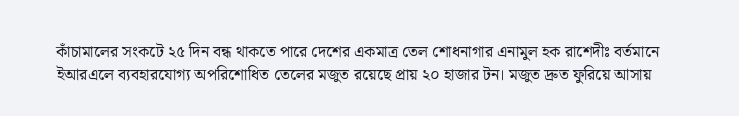কাঁচামালের সংকটে ২৫ দিন বন্ধ থাকতে পারে দেশের একমাত্র তেল শোধনাগার এনামুল হক রাশেদীঃ বর্তমানে ইআরএলে ব্যবহারযোগ্য অপরিশোধিত তেলের মজুত রয়েছে প্রায় ২০ হাজার টন। মজুত দ্রুত ফুরিয়ে আসায়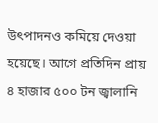উৎপাদনও কমিয়ে দেওয়া হয়েছে। আগে প্রতিদিন প্রায় ৪ হাজার ৫০০ টন জ্বালানি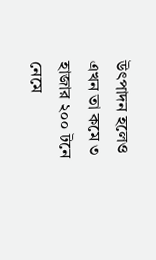উৎপাদন হলেও এখন তা কমে ৩ হাজার ২০০ টনে নেমে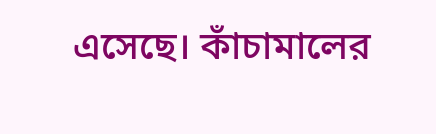এসেছে। কাঁচামালের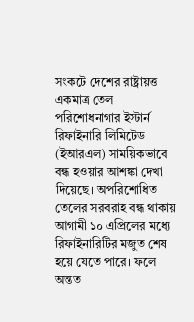সংকটে দেশের রাষ্ট্রায়ত্ত একমাত্র তেল পরিশোধনাগার ইস্টার্ন রিফাইনারি লিমিটেড (ইআরএল) সাময়িকভাবে বন্ধ হওয়ার আশঙ্কা দেখা দিয়েছে। অপরিশোধিত তেলের সরবরাহ বন্ধ থাকায় আগামী ১০ এপ্রিলের মধ্যে রিফাইনারিটির মজুত শেষ হয়ে যেতে পারে। ফলে অন্তত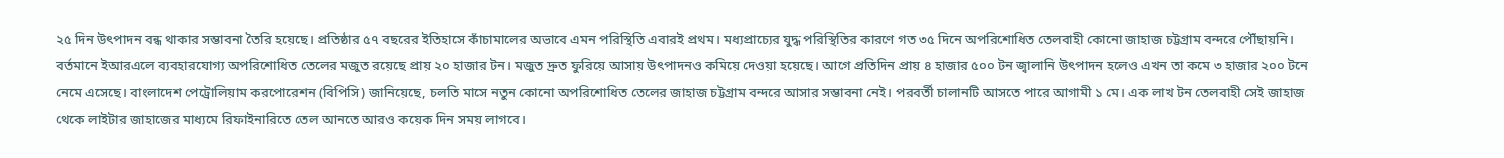২৫ দিন উৎপাদন বন্ধ থাকার সম্ভাবনা তৈরি হয়েছে। প্রতিষ্ঠার ৫৭ বছরের ইতিহাসে কাঁচামালের অভাবে এমন পরিস্থিতি এবারই প্রথম। মধ্যপ্রাচ্যের যুদ্ধ পরিস্থিতির কারণে গত ৩৫ দিনে অপরিশোধিত তেলবাহী কোনো জাহাজ চট্টগ্রাম বন্দরে পৌঁছায়নি। বর্তমানে ইআরএলে ব্যবহারযোগ্য অপরিশোধিত তেলের মজুত রয়েছে প্রায় ২০ হাজার টন। মজুত দ্রুত ফুরিয়ে আসায় উৎপাদনও কমিয়ে দেওয়া হয়েছে। আগে প্রতিদিন প্রায় ৪ হাজার ৫০০ টন জ্বালানি উৎপাদন হলেও এখন তা কমে ৩ হাজার ২০০ টনে নেমে এসেছে। বাংলাদেশ পেট্রোলিয়াম করপোরেশন (বিপিসি) জানিয়েছে, চলতি মাসে নতুন কোনো অপরিশোধিত তেলের জাহাজ চট্টগ্রাম বন্দরে আসার সম্ভাবনা নেই। পরবর্তী চালানটি আসতে পারে আগামী ১ মে। এক লাখ টন তেলবাহী সেই জাহাজ থেকে লাইটার জাহাজের মাধ্যমে রিফাইনারিতে তেল আনতে আরও কয়েক দিন সময় লাগবে।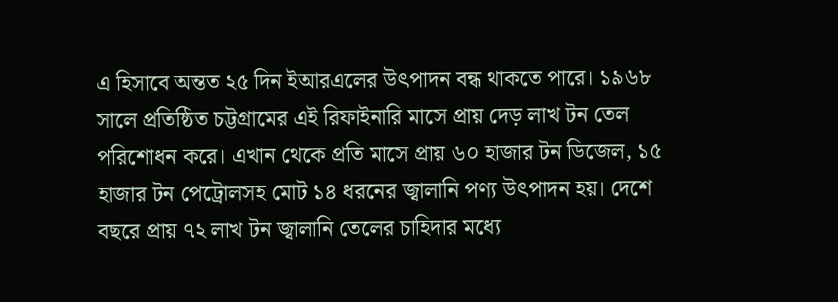এ হিসাবে অন্তত ২৫ দিন ইআরএলের উৎপাদন বন্ধ থাকতে পারে। ১৯৬৮ সালে প্রতিষ্ঠিত চট্টগ্রামের এই রিফাইনারি মাসে প্রায় দেড় লাখ টন তেল পরিশোধন করে। এখান থেকে প্রতি মাসে প্রায় ৬০ হাজার টন ডিজেল, ১৫ হাজার টন পেট্রোলসহ মোট ১৪ ধরনের জ্বালানি পণ্য উৎপাদন হয়। দেশে বছরে প্রায় ৭২ লাখ টন জ্বালানি তেলের চাহিদার মধ্যে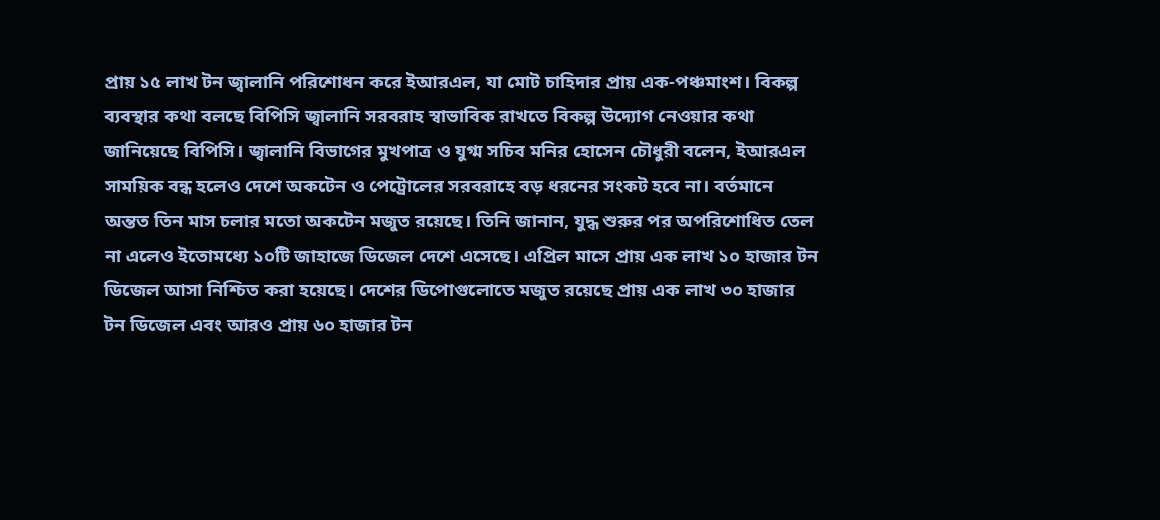প্রায় ১৫ লাখ টন জ্বালানি পরিশোধন করে ইআরএল, যা মোট চাহিদার প্রায় এক-পঞ্চমাংশ। বিকল্প ব্যবস্থার কথা বলছে বিপিসি জ্বালানি সরবরাহ স্বাভাবিক রাখতে বিকল্প উদ্যোগ নেওয়ার কথা জানিয়েছে বিপিসি। জ্বালানি বিভাগের মুখপাত্র ও যুগ্ম সচিব মনির হোসেন চৌধুরী বলেন, ইআরএল সাময়িক বন্ধ হলেও দেশে অকটেন ও পেট্রোলের সরবরাহে বড় ধরনের সংকট হবে না। বর্তমানে অন্তত তিন মাস চলার মতো অকটেন মজুত রয়েছে। তিনি জানান, যুদ্ধ শুরুর পর অপরিশোধিত তেল না এলেও ইতোমধ্যে ১০টি জাহাজে ডিজেল দেশে এসেছে। এপ্রিল মাসে প্রায় এক লাখ ১০ হাজার টন ডিজেল আসা নিশ্চিত করা হয়েছে। দেশের ডিপোগুলোতে মজুত রয়েছে প্রায় এক লাখ ৩০ হাজার টন ডিজেল এবং আরও প্রায় ৬০ হাজার টন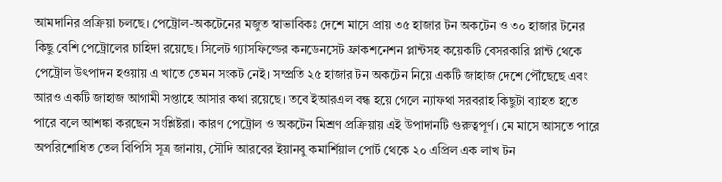আমদানির প্রক্রিয়া চলছে। পেট্রোল-অকটেনের মজুত স্বাভাবিকঃ দেশে মাসে প্রায় ৩৫ হাজার টন অকটেন ও ৩০ হাজার টনের কিছু বেশি পেট্রোলের চাহিদা রয়েছে। সিলেট গ্যাসফিল্ডের কনডেনসেট ফ্রাকশনেশন প্লান্টসহ কয়েকটি বেসরকারি প্লান্ট থেকে পেট্রোল উৎপাদন হওয়ায় এ খাতে তেমন সংকট নেই। সম্প্রতি ২৫ হাজার টন অকটেন নিয়ে একটি জাহাজ দেশে পৌঁছেছে এবং আরও একটি জাহাজ আগামী সপ্তাহে আসার কথা রয়েছে। তবে ইআরএল বন্ধ হয়ে গেলে ন্যাফথা সরবরাহ কিছুটা ব্যাহত হতে পারে বলে আশঙ্কা করছেন সংশ্লিষ্টরা। কারণ পেট্রোল ও অকটেন মিশ্রণ প্রক্রিয়ায় এই উপাদানটি গুরুত্বপূর্ণ। মে মাসে আসতে পারে অপরিশোধিত তেল বিপিসি সূত্র জানায়, সৌদি আরবের ইয়ানবু কমার্শিয়াল পোর্ট থেকে ২০ এপ্রিল এক লাখ টন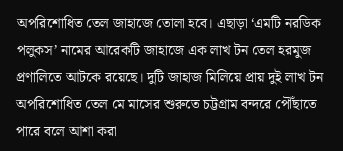অপরিশোধিত তেল জাহাজে তোলা হবে। এছাড়া ‘এমটি নরডিক পলুকস’ নামের আরেকটি জাহাজে এক লাখ টন তেল হরমুজ প্রণালিতে আটকে রয়েছে। দুটি জাহাজ মিলিয়ে প্রায় দুই লাখ টন অপরিশোধিত তেল মে মাসের শুরুতে চট্টগ্রাম বন্দরে পৌঁছাতে পারে বলে আশা করা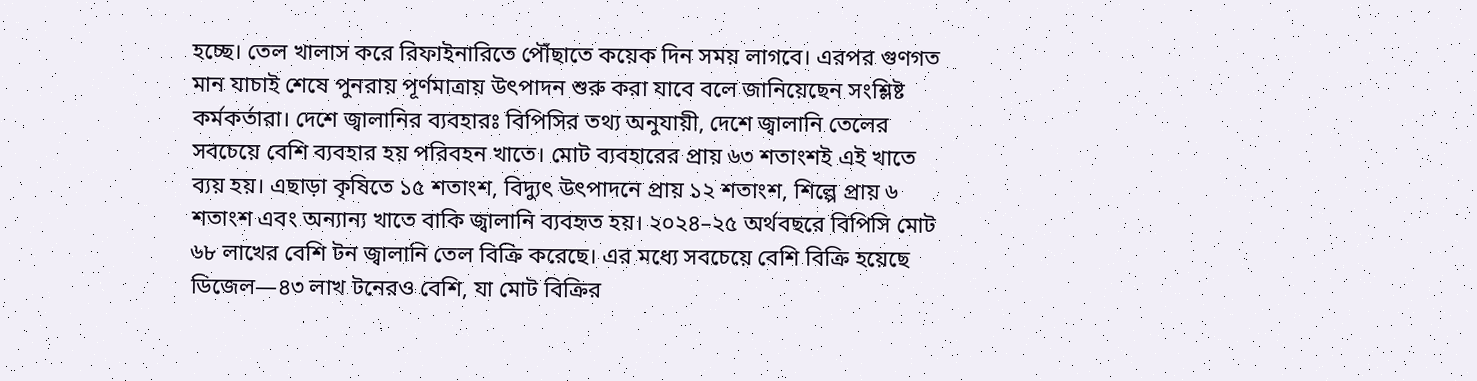হচ্ছে। তেল খালাস করে রিফাইনারিতে পৌঁছাতে কয়েক দিন সময় লাগবে। এরপর গুণগত মান যাচাই শেষে পুনরায় পূর্ণমাত্রায় উৎপাদন শুরু করা যাবে বলে জানিয়েছেন সংশ্লিষ্ট কর্মকর্তারা। দেশে জ্বালানির ব্যবহারঃ বিপিসির তথ্য অনুযায়ী, দেশে জ্বালানি তেলের সবচেয়ে বেশি ব্যবহার হয় পরিবহন খাতে। মোট ব্যবহারের প্রায় ৬৩ শতাংশই এই খাতে ব্যয় হয়। এছাড়া কৃষিতে ১৫ শতাংশ, বিদ্যুৎ উৎপাদনে প্রায় ১২ শতাংশ, শিল্পে প্রায় ৬ শতাংশ এবং অন্যান্য খাতে বাকি জ্বালানি ব্যবহৃত হয়। ২০২৪–২৫ অর্থবছরে বিপিসি মোট ৬৮ লাখের বেশি টন জ্বালানি তেল বিক্রি করেছে। এর মধ্যে সবচেয়ে বেশি বিক্রি হয়েছে ডিজেল—৪৩ লাখ টনেরও বেশি, যা মোট বিক্রির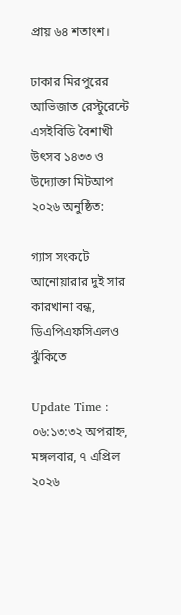প্রায় ৬৪ শতাংশ।

ঢাকার মিরপুরের আভিজাত রেস্টুরেন্টে এসইবিডি বৈশাখী উৎসব ১৪৩৩ ও উদ্যোক্তা মিটআপ ২০২৬ অনুষ্ঠিত:

গ্যাস সংকটে আনোয়ারার দুই সার কারখানা বন্ধ, ডিএপিএফসিএলও ঝুঁকিতে

Update Time : ০৬:১৩:৩২ অপরাহ্ন, মঙ্গলবার, ৭ এপ্রিল ২০২৬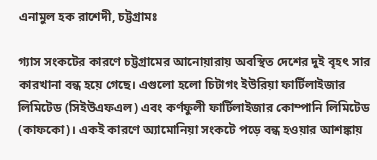এনামুল হক রাশেদী, চট্টগ্রামঃ

গ্যাস সংকটের কারণে চট্টগ্রামের আনোয়ারায় অবস্থিত দেশের দুই বৃহৎ সার কারখানা বন্ধ হয়ে গেছে। এগুলো হলো চিটাগং ইউরিয়া ফার্টিলাইজার লিমিটেড (সিইউএফএল) এবং কর্ণফুলী ফার্টিলাইজার কোম্পানি লিমিটেড (কাফকো)। একই কারণে অ্যামোনিয়া সংকটে পড়ে বন্ধ হওয়ার আশঙ্কায়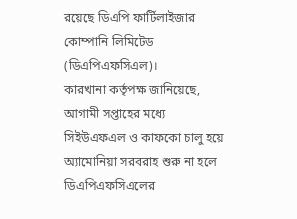রয়েছে ডিএপি ফার্টিলাইজার কোম্পানি লিমিটেড (ডিএপিএফসিএল)।
কারখানা কর্তৃপক্ষ জানিয়েছে, আগামী সপ্তাহের মধ্যে সিইউএফএল ও কাফকো চালু হয়ে অ্যামোনিয়া সরবরাহ শুরু না হলে ডিএপিএফসিএলের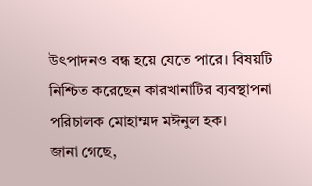উৎপাদনও বন্ধ হয়ে যেতে পারে। বিষয়টি নিশ্চিত করেছেন কারখানাটির ব্যবস্থাপনা পরিচালক মোহাম্মদ মঈনুল হক।
জানা গেছে,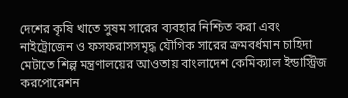দেশের কৃষি খাতে সুষম সারের ব্যবহার নিশ্চিত করা এবং নাইট্রোজেন ও ফসফরাসসমৃদ্ধ যৌগিক সারের ক্রমবর্ধমান চাহিদা মেটাতে শিল্প মন্ত্রণালয়ের আওতায় বাংলাদেশ কেমিক্যাল ইন্ডাস্ট্রিজ করপোরেশন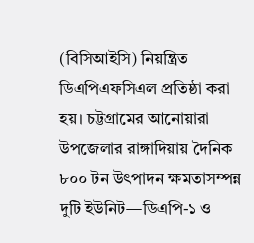(বিসিআইসি) নিয়ন্ত্রিত ডিএপিএফসিএল প্রতিষ্ঠা করা হয়। চট্টগ্রামের আনোয়ারা উপজেলার রাঙ্গাদিয়ায় দৈনিক ৮০০ টন উৎপাদন ক্ষমতাসম্পন্ন দুটি ইউনিট—ডিএপি-১ ও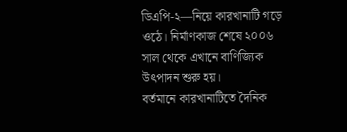ডিএপি-২—নিয়ে কারখানাটি গড়ে ওঠে। নির্মাণকাজ শেষে ২০০৬ সাল থেকে এখানে বাণিজ্যিক উৎপাদন শুরু হয়।
বর্তমানে কারখানাটিতে দৈনিক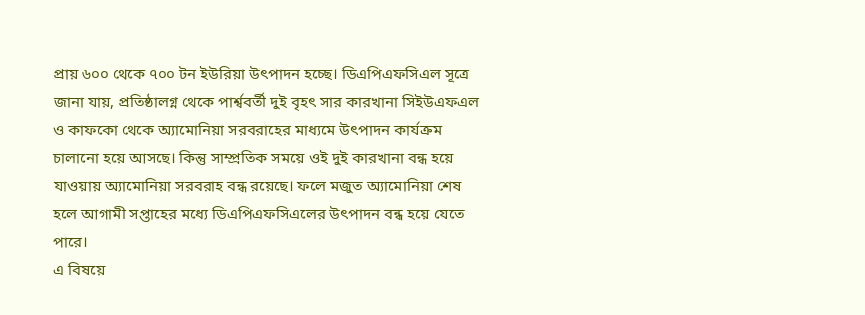প্রায় ৬০০ থেকে ৭০০ টন ইউরিয়া উৎপাদন হচ্ছে। ডিএপিএফসিএল সূত্রে জানা যায়, প্রতিষ্ঠালগ্ন থেকে পার্শ্ববর্তী দুই বৃহৎ সার কারখানা সিইউএফএল ও কাফকো থেকে অ্যামোনিয়া সরবরাহের মাধ্যমে উৎপাদন কার্যক্রম চালানো হয়ে আসছে। কিন্তু সাম্প্রতিক সময়ে ওই দুই কারখানা বন্ধ হয়ে যাওয়ায় অ্যামোনিয়া সরবরাহ বন্ধ রয়েছে। ফলে মজুত অ্যামোনিয়া শেষ হলে আগামী সপ্তাহের মধ্যে ডিএপিএফসিএলের উৎপাদন বন্ধ হয়ে যেতে পারে।
এ বিষয়ে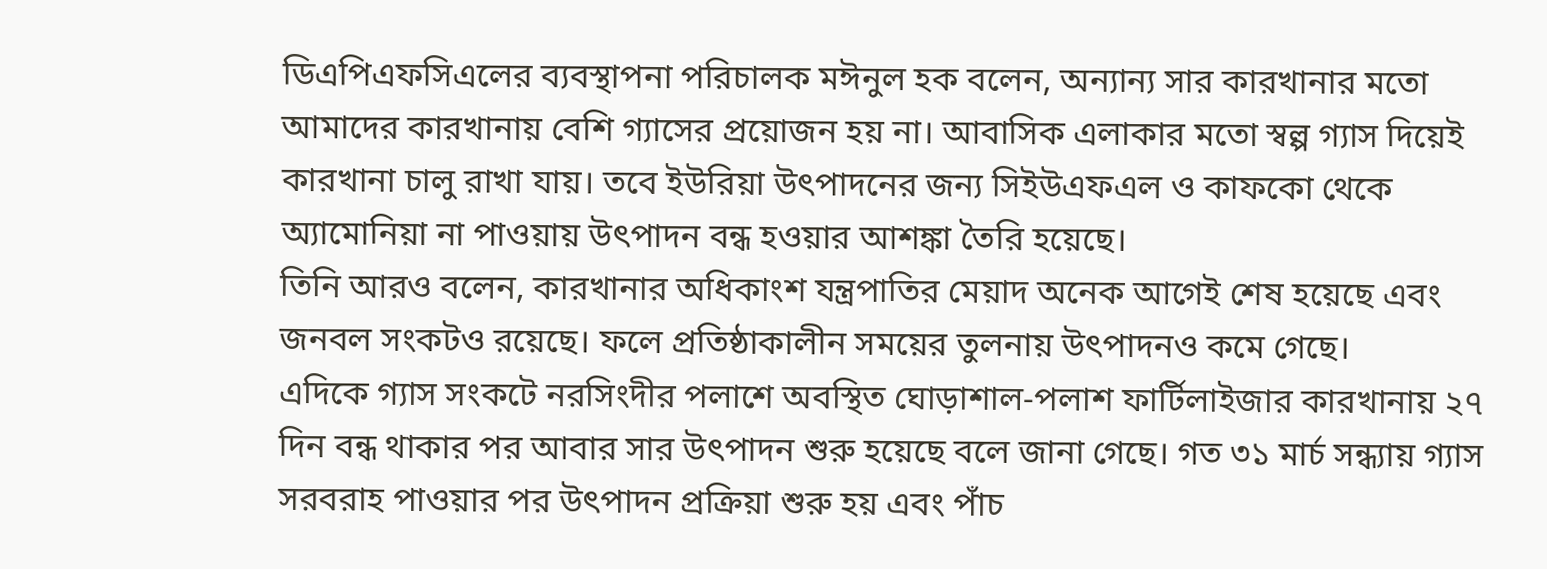ডিএপিএফসিএলের ব্যবস্থাপনা পরিচালক মঈনুল হক বলেন, অন্যান্য সার কারখানার মতো আমাদের কারখানায় বেশি গ্যাসের প্রয়োজন হয় না। আবাসিক এলাকার মতো স্বল্প গ্যাস দিয়েই কারখানা চালু রাখা যায়। তবে ইউরিয়া উৎপাদনের জন্য সিইউএফএল ও কাফকো থেকে অ্যামোনিয়া না পাওয়ায় উৎপাদন বন্ধ হওয়ার আশঙ্কা তৈরি হয়েছে।
তিনি আরও বলেন, কারখানার অধিকাংশ যন্ত্রপাতির মেয়াদ অনেক আগেই শেষ হয়েছে এবং জনবল সংকটও রয়েছে। ফলে প্রতিষ্ঠাকালীন সময়ের তুলনায় উৎপাদনও কমে গেছে।
এদিকে গ্যাস সংকটে নরসিংদীর পলাশে অবস্থিত ঘোড়াশাল-পলাশ ফার্টিলাইজার কারখানায় ২৭ দিন বন্ধ থাকার পর আবার সার উৎপাদন শুরু হয়েছে বলে জানা গেছে। গত ৩১ মার্চ সন্ধ্যায় গ্যাস সরবরাহ পাওয়ার পর উৎপাদন প্রক্রিয়া শুরু হয় এবং পাঁচ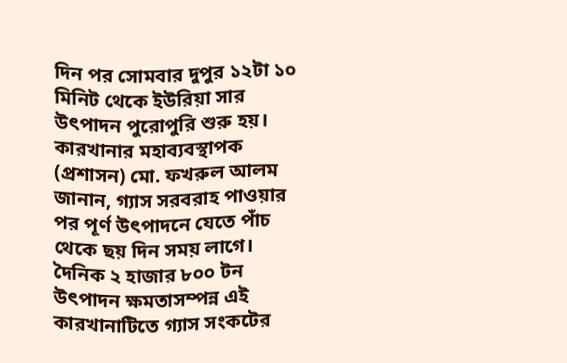দিন পর সোমবার দুপুর ১২টা ১০ মিনিট থেকে ইউরিয়া সার উৎপাদন পুরোপুরি শুরু হয়।
কারখানার মহাব্যবস্থাপক (প্রশাসন) মো. ফখরুল আলম জানান, গ্যাস সরবরাহ পাওয়ার পর পূর্ণ উৎপাদনে যেতে পাঁচ থেকে ছয় দিন সময় লাগে। দৈনিক ২ হাজার ৮০০ টন উৎপাদন ক্ষমতাসম্পন্ন এই কারখানাটিতে গ্যাস সংকটের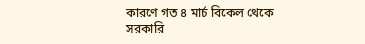কারণে গত ৪ মার্চ বিকেল থেকে সরকারি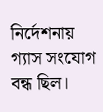নির্দেশনায় গ্যাস সংযোগ বন্ধ ছিল।